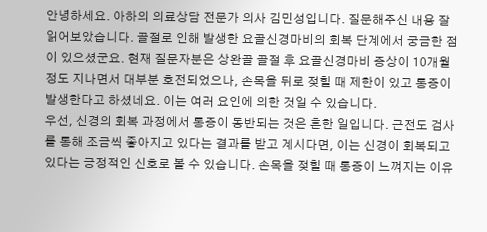안녕하세요. 아하의 의료상담 전문가 의사 김민성입니다. 질문해주신 내용 잘 읽어보았습니다. 골절로 인해 발생한 요골신경마비의 회복 단계에서 궁금한 점이 있으셨군요. 현재 질문자분은 상완골 골절 후 요골신경마비 증상이 10개월 정도 지나면서 대부분 호전되었으나, 손목을 뒤로 젖힐 때 제한이 있고 통증이 발생한다고 하셨네요. 이는 여러 요인에 의한 것일 수 있습니다.
우선, 신경의 회복 과정에서 통증이 동반되는 것은 흔한 일입니다. 근전도 검사를 통해 조금씩 좋아지고 있다는 결과를 받고 계시다면, 이는 신경이 회복되고 있다는 긍정적인 신호로 볼 수 있습니다. 손목을 젖힐 때 통증이 느껴지는 이유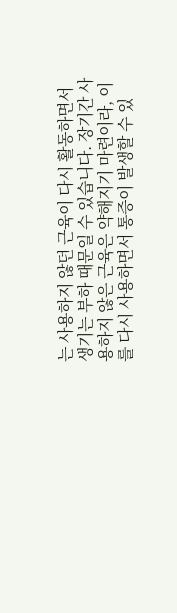는 사용하지 않던 근육이 다시 활동하면서 생기는 부하 때문일 수 있습니다. 장기간 사용하지 않은 근육은 약해지기 마련이라, 이를 다시 사용하면서 통증이 발생할 수 있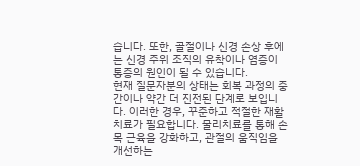습니다. 또한, 골절이나 신경 손상 후에는 신경 주위 조직의 유착이나 염증이 통증의 원인이 될 수 있습니다.
현재 질문자분의 상태는 회복 과정의 중간이나 약간 더 진전된 단계로 보입니다. 이러한 경우, 꾸준하고 적절한 재활치료가 필요합니다. 물리치료를 통해 손목 근육을 강화하고, 관절의 움직임을 개선하는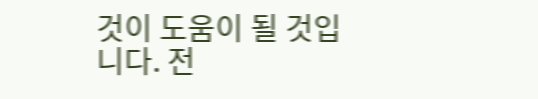것이 도움이 될 것입니다. 전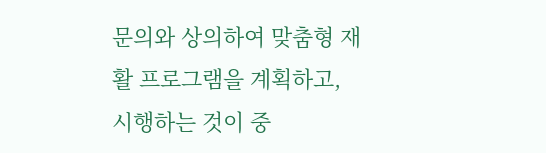문의와 상의하여 맞춤형 재활 프로그램을 계획하고, 시행하는 것이 중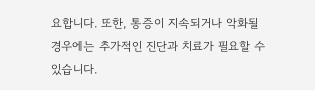요합니다. 또한, 통증이 지속되거나 악화될 경우에는 추가적인 진단과 치료가 필요할 수 있습니다.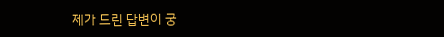제가 드린 답변이 궁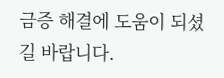금증 해결에 도움이 되셨길 바랍니다.